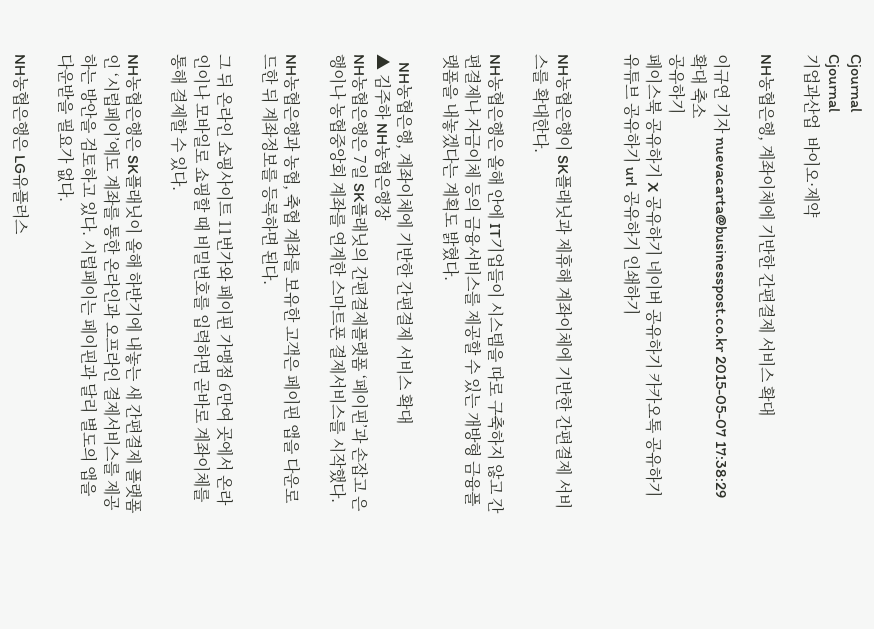Cjournal
Cjournal
기업과산업  바이오·제약

NH농협은행, 계좌이체에 기반한 간편결제 서비스 확대

이규연 기자 nuevacarta@businesspost.co.kr 2015-05-07 17:38:29
확대 축소
공유하기
페이스북 공유하기 X 공유하기 네이버 공유하기 카카오톡 공유하기 유튜브 공유하기 url 공유하기 인쇄하기


NH농협은행이 SK플래닛과 제휴해 계좌이체에 기반한 간편결제 서비스를 확대한다.

NH농협은행은 올해 안에 IT기업들이 시스템을 따로 구축하지 않고 간편결제나 자금이체 등의 금융서비스를 제공할 수 있는 개방형 금융플랫폼을 내놓겠다는 계획도 밝혔다.

  NH농협은행, 계좌이체에 기반한 간편결제 서비스 확대
▲ 김주하 NH농협은행장
NH농협은행은 7일 SK플래닛의 간편결제플랫폼 ‘페이핀’과 손잡고 은행이나 농협중앙회 계좌를 연계한 스마트폰 결제서비스를 시작했다.

NH농협은행과 농협, 축협 계좌를 보유한 고객은 페이핀 앱을 다운로드한 뒤 계좌정보를 등록하면 된다.

그 뒤 온라인 쇼핑사이트 11번가와 페이핀 가맹점 6만여 곳에서 온라인이나 모바일로 쇼핑할 때 비밀번호를 입력하면 곧바로 계좌이체를 통해 결제할 수 있다.

NH농협은행은 SK플래닛이 올해 하반기에 내놓는 새 간편결제 플랫폼인 ‘시럽페이’에도 계좌를 통한 온라인과 오프라인 결제서비스를 제공하는 방안을 검토하고 있다. 시럽페이는 페이핀과 달리 별도의 앱을 다운받을 필요가 없다.

NH농협은행은 LG유플러스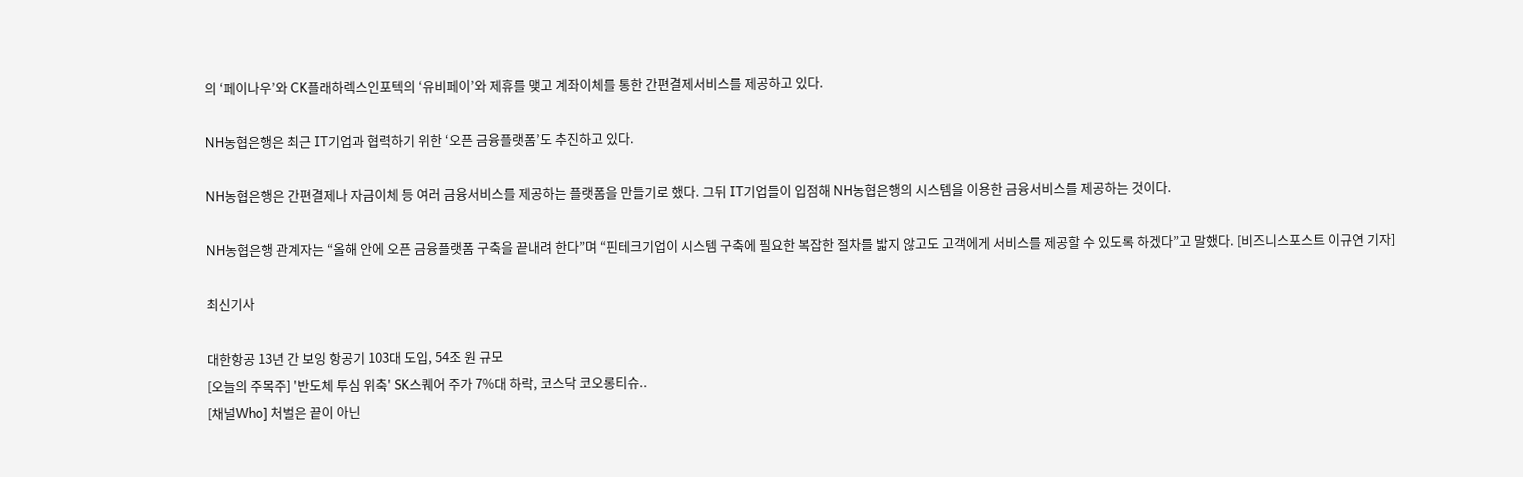의 ‘페이나우’와 CK플래하렉스인포텍의 ‘유비페이’와 제휴를 맺고 계좌이체를 통한 간편결제서비스를 제공하고 있다.

NH농협은행은 최근 IT기업과 협력하기 위한 ‘오픈 금융플랫폼’도 추진하고 있다.

NH농협은행은 간편결제나 자금이체 등 여러 금융서비스를 제공하는 플랫폼을 만들기로 했다. 그뒤 IT기업들이 입점해 NH농협은행의 시스템을 이용한 금융서비스를 제공하는 것이다.

NH농협은행 관계자는 “올해 안에 오픈 금융플랫폼 구축을 끝내려 한다”며 “핀테크기업이 시스템 구축에 필요한 복잡한 절차를 밟지 않고도 고객에게 서비스를 제공할 수 있도록 하겠다”고 말했다. [비즈니스포스트 이규연 기자]

최신기사

대한항공 13년 간 보잉 항공기 103대 도입, 54조 원 규모
[오늘의 주목주] '반도체 투심 위축' SK스퀘어 주가 7%대 하락, 코스닥 코오롱티슈..
[채널Who] 처벌은 끝이 아닌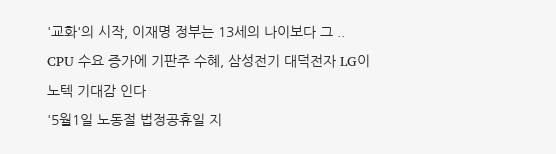'교화'의 시작, 이재명 정부는 13세의 나이보다 그 ..
CPU 수요 증가에 기판주 수혜, 삼성전기 대덕전자 LG이노텍 기대감 인다
'5월1일 노동절 법정공휴일 지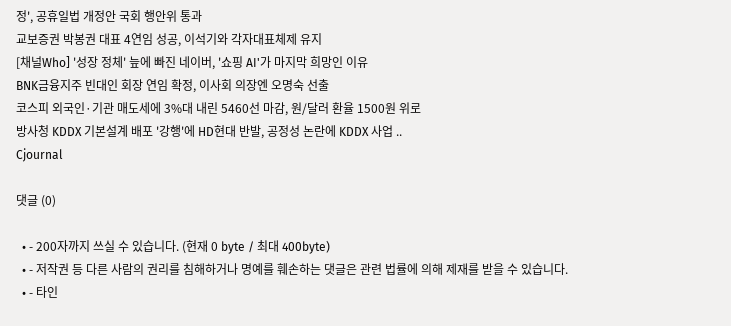정', 공휴일법 개정안 국회 행안위 통과
교보증권 박봉권 대표 4연임 성공, 이석기와 각자대표체제 유지
[채널Who] '성장 정체' 늪에 빠진 네이버, '쇼핑 AI'가 마지막 희망인 이유
BNK금융지주 빈대인 회장 연임 확정, 이사회 의장엔 오명숙 선출
코스피 외국인·기관 매도세에 3%대 내린 5460선 마감, 원/달러 환율 1500원 위로
방사청 KDDX 기본설계 배포 '강행'에 HD현대 반발, 공정성 논란에 KDDX 사업 ..
Cjournal

댓글 (0)

  • - 200자까지 쓰실 수 있습니다. (현재 0 byte / 최대 400byte)
  • - 저작권 등 다른 사람의 권리를 침해하거나 명예를 훼손하는 댓글은 관련 법률에 의해 제재를 받을 수 있습니다.
  • - 타인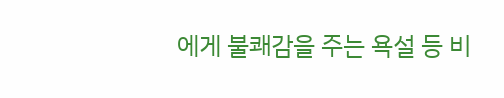에게 불쾌감을 주는 욕설 등 비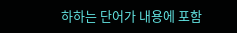하하는 단어가 내용에 포함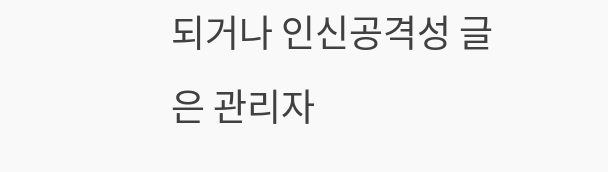되거나 인신공격성 글은 관리자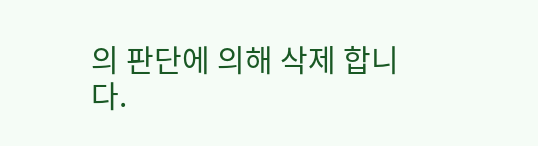의 판단에 의해 삭제 합니다.